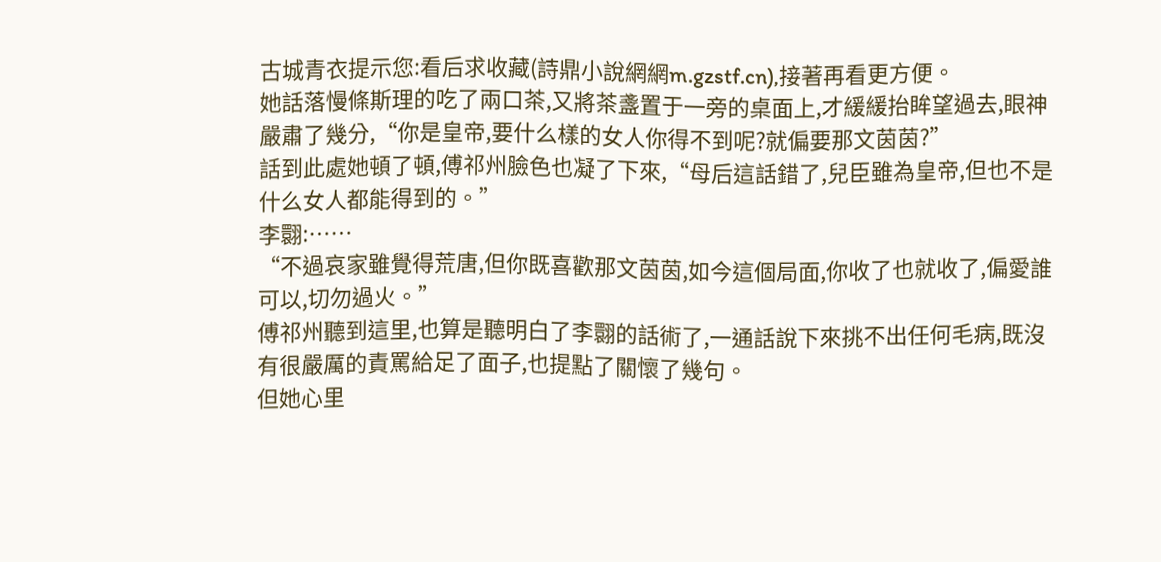古城青衣提示您:看后求收藏(詩鼎小說網網m.gzstf.cn),接著再看更方便。
她話落慢條斯理的吃了兩口茶,又將茶盞置于一旁的桌面上,才緩緩抬眸望過去,眼神嚴肅了幾分,“你是皇帝,要什么樣的女人你得不到呢?就偏要那文茵茵?”
話到此處她頓了頓,傅祁州臉色也凝了下來,“母后這話錯了,兒臣雖為皇帝,但也不是什么女人都能得到的。”
李翾:……
“不過哀家雖覺得荒唐,但你既喜歡那文茵茵,如今這個局面,你收了也就收了,偏愛誰可以,切勿過火。”
傅祁州聽到這里,也算是聽明白了李翾的話術了,一通話說下來挑不出任何毛病,既沒有很嚴厲的責罵給足了面子,也提點了關懷了幾句。
但她心里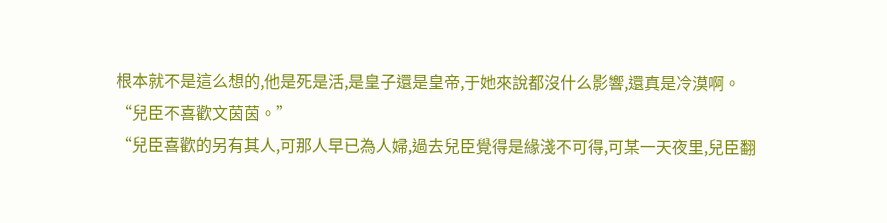根本就不是這么想的,他是死是活,是皇子還是皇帝,于她來說都沒什么影響,還真是冷漠啊。
“兒臣不喜歡文茵茵。”
“兒臣喜歡的另有其人,可那人早已為人婦,過去兒臣覺得是緣淺不可得,可某一天夜里,兒臣翻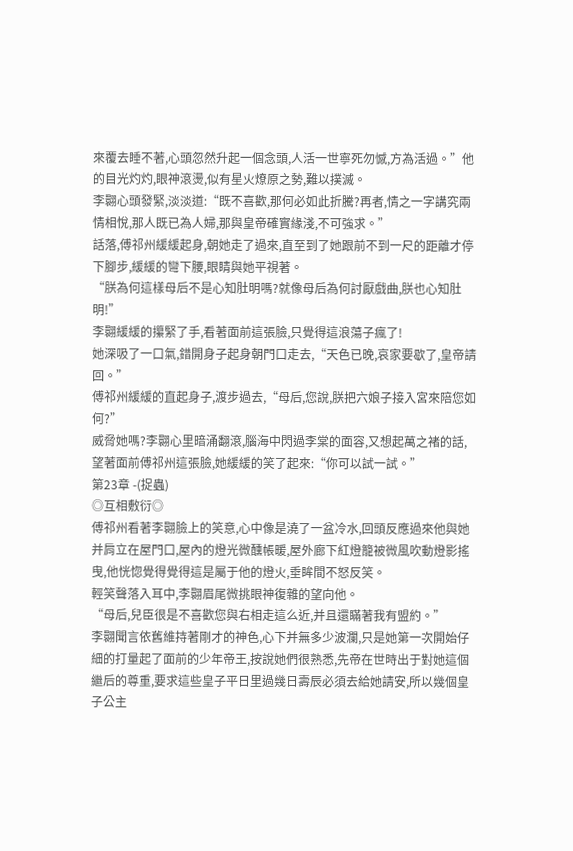來覆去睡不著,心頭忽然升起一個念頭,人活一世寧死勿憾,方為活過。”他的目光灼灼,眼神滾燙,似有星火燎原之勢,難以撲滅。
李翾心頭發緊,淡淡道:“既不喜歡,那何必如此折騰?再者,情之一字講究兩情相悅,那人既已為人婦,那與皇帝確實緣淺,不可強求。”
話落,傅祁州緩緩起身,朝她走了過來,直至到了她跟前不到一尺的距離才停下腳步,緩緩的彎下腰,眼睛與她平視著。
“朕為何這樣母后不是心知肚明嗎?就像母后為何討厭戲曲,朕也心知肚明!”
李翾緩緩的攥緊了手,看著面前這張臉,只覺得這浪蕩子瘋了!
她深吸了一口氣,錯開身子起身朝門口走去,“天色已晚,哀家要歇了,皇帝請回。”
傅祁州緩緩的直起身子,渡步過去,“母后,您說,朕把六娘子接入宮來陪您如何?”
威脅她嗎?李翾心里暗涌翻滾,腦海中閃過李棠的面容,又想起萬之褚的話,望著面前傅祁州這張臉,她緩緩的笑了起來:“你可以試一試。”
第23章 -(捉蟲)
◎互相敷衍◎
傅祁州看著李翾臉上的笑意,心中像是澆了一盆冷水,回頭反應過來他與她并肩立在屋門口,屋內的燈光微醺帳暖,屋外廊下紅燈籠被微風吹動燈影搖曳,他恍惚覺得覺得這是屬于他的燈火,垂眸間不怒反笑。
輕笑聲落入耳中,李翾眉尾微挑眼神復雜的望向他。
“母后,兒臣很是不喜歡您與右相走這么近,并且還瞞著我有盟約。”
李翾聞言依舊維持著剛才的神色,心下并無多少波瀾,只是她第一次開始仔細的打量起了面前的少年帝王,按說她們很熟悉,先帝在世時出于對她這個繼后的尊重,要求這些皇子平日里過幾日壽辰必須去給她請安,所以幾個皇子公主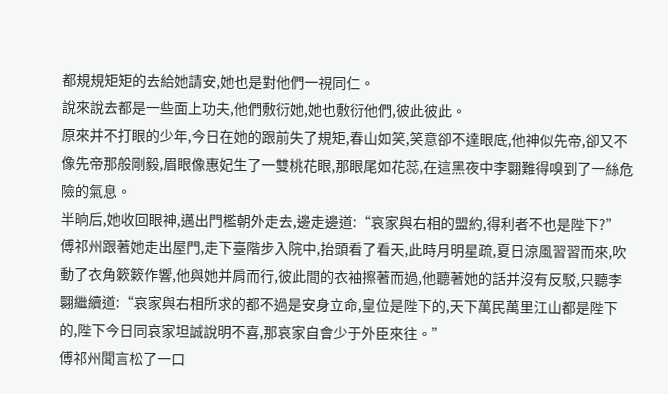都規規矩矩的去給她請安,她也是對他們一視同仁。
說來說去都是一些面上功夫,他們敷衍她,她也敷衍他們,彼此彼此。
原來并不打眼的少年,今日在她的跟前失了規矩,春山如笑,笑意卻不達眼底,他神似先帝,卻又不像先帝那般剛毅,眉眼像惠妃生了一雙桃花眼,那眼尾如花蕊,在這黑夜中李翾難得嗅到了一絲危險的氣息。
半晌后,她收回眼神,邁出門檻朝外走去,邊走邊道:“哀家與右相的盟約,得利者不也是陛下?”
傅祁州跟著她走出屋門,走下臺階步入院中,抬頭看了看天,此時月明星疏,夏日涼風習習而來,吹動了衣角簌簌作響,他與她并肩而行,彼此間的衣袖擦著而過,他聽著她的話并沒有反駁,只聽李翾繼續道:“哀家與右相所求的都不過是安身立命,皇位是陛下的,天下萬民萬里江山都是陛下的,陛下今日同哀家坦誠說明不喜,那哀家自會少于外臣來往。”
傅祁州聞言松了一口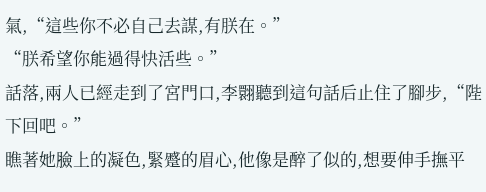氣,“這些你不必自己去謀,有朕在。”
“朕希望你能過得快活些。”
話落,兩人已經走到了宮門口,李翾聽到這句話后止住了腳步,“陛下回吧。”
瞧著她臉上的凝色,緊蹙的眉心,他像是醉了似的,想要伸手撫平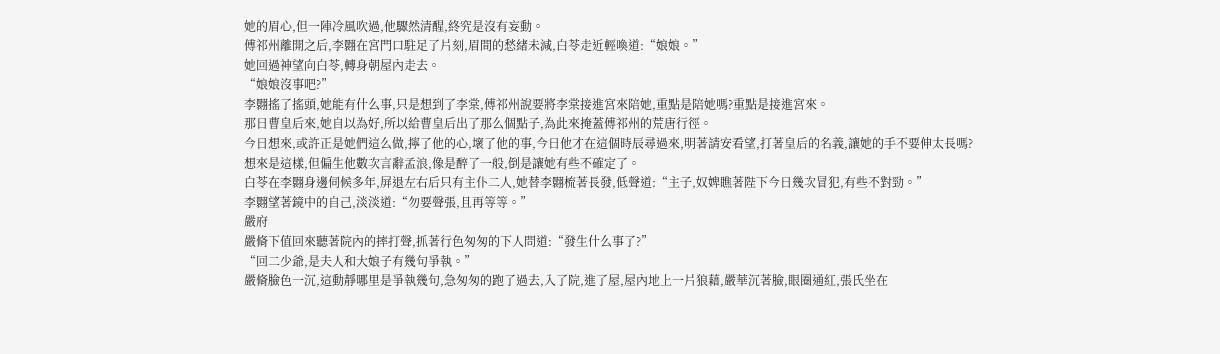她的眉心,但一陣冷風吹過,他驟然清醒,終究是沒有妄動。
傅祁州離開之后,李翾在宮門口駐足了片刻,眉間的愁緒未減,白苓走近輕喚道:“娘娘。”
她回過神望向白苓,轉身朝屋內走去。
“娘娘沒事吧?”
李翾搖了搖頭,她能有什么事,只是想到了李棠,傅祁州說要將李棠接進宮來陪她,重點是陪她嗎?重點是接進宮來。
那日曹皇后來,她自以為好,所以給曹皇后出了那么個點子,為此來掩蓋傅祁州的荒唐行徑。
今日想來,或許正是她們這么做,擰了他的心,壞了他的事,今日他才在這個時辰尋過來,明著請安看望,打著皇后的名義,讓她的手不要伸太長嗎?
想來是這樣,但偏生他數次言辭孟浪,像是醉了一般,倒是讓她有些不確定了。
白苓在李翾身邊伺候多年,屏退左右后只有主仆二人,她替李翾梳著長發,低聲道:“主子,奴婢瞧著陛下今日幾次冒犯,有些不對勁。”
李翾望著鏡中的自己,淡淡道:“勿要聲張,且再等等。”
嚴府
嚴脩下值回來聽著院內的摔打聲,抓著行色匆匆的下人問道:“發生什么事了?”
“回二少爺,是夫人和大娘子有幾句爭執。”
嚴脩臉色一沉,這動靜哪里是爭執幾句,急匆匆的跑了過去,入了院,進了屋,屋內地上一片狼藉,嚴華沉著臉,眼圈通紅,張氏坐在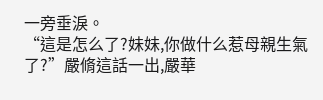一旁垂淚。
“這是怎么了?妹妹,你做什么惹母親生氣了?”嚴脩這話一出,嚴華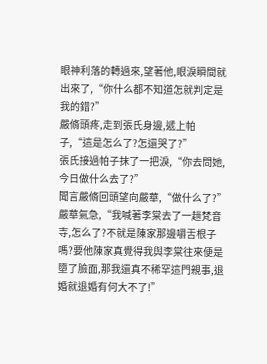眼神利落的轉過來,望著他,眼淚瞬間就出來了,“你什么都不知道怎就判定是我的錯?”
嚴脩頭疼,走到張氏身邊,遞上帕子,“這是怎么了?怎還哭了?”
張氏接過帕子抹了一把淚,“你去問她,今日做什么去了?”
聞言嚴脩回頭望向嚴華,“做什么了?”
嚴華氣急,“我喊著李棠去了一趟梵音寺,怎么了?不就是陳家那邊嚼舌根子嗎?要他陳家真覺得我與李棠往來便是墮了臉面,那我還真不稀罕這門親事,退婚就退婚有何大不了!”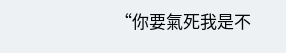“你要氣死我是不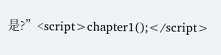是?”<script>chapter1();</script>